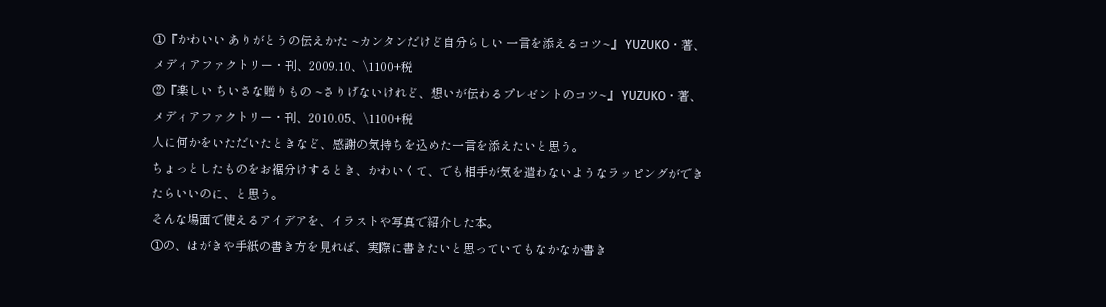①『かわいい ありがとうの伝えかた ~カンタンだけど自分らしい 一言を添えるコツ~』 YUZUKO・著、メディアファクトリー・刊、2009.10、\1100+税
②『楽しい ちいさな贈りもの ~さりげないけれど、想いが伝わるプレゼントのコツ~』 YUZUKO・著、メディアファクトリー・刊、2010.05、\1100+税
人に何かをいただいたときなど、感謝の気持ちを込めた一言を添えたいと思う。
ちょっとしたものをお裾分けするとき、かわいくて、でも相手が気を遣わないようなラッピングができたらいいのに、と思う。
そんな場面で使えるアイデアを、イラストや写真で紹介した本。
①の、はがきや手紙の書き方を見れば、実際に書きたいと思っていてもなかなか書き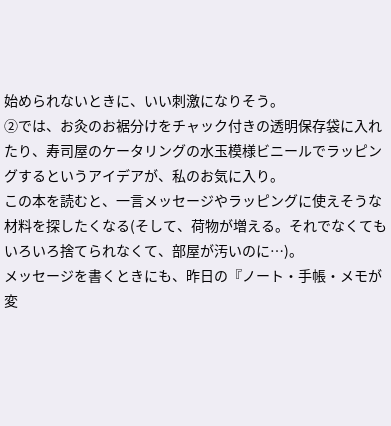始められないときに、いい刺激になりそう。
②では、お灸のお裾分けをチャック付きの透明保存袋に入れたり、寿司屋のケータリングの水玉模様ビニールでラッピングするというアイデアが、私のお気に入り。
この本を読むと、一言メッセージやラッピングに使えそうな材料を探したくなる(そして、荷物が増える。それでなくてもいろいろ捨てられなくて、部屋が汚いのに…)。
メッセージを書くときにも、昨日の『ノート・手帳・メモが変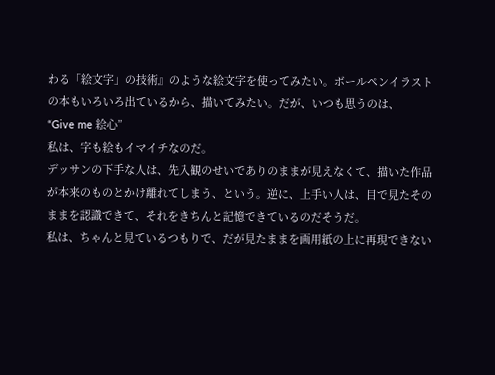わる「絵文字」の技術』のような絵文字を使ってみたい。ボールペンイラストの本もいろいろ出ているから、描いてみたい。だが、いつも思うのは、
“Give me 絵心”
私は、字も絵もイマイチなのだ。
デッサンの下手な人は、先入観のせいでありのままが見えなくて、描いた作品が本来のものとかけ離れてしまう、という。逆に、上手い人は、目で見たそのままを認識できて、それをきちんと記憶できているのだそうだ。
私は、ちゃんと見ているつもりで、だが見たままを画用紙の上に再現できない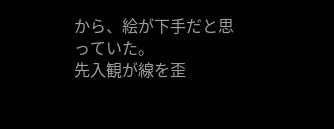から、絵が下手だと思っていた。
先入観が線を歪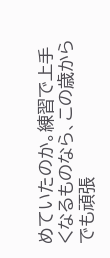めていたのか。練習で上手くなるものなら、この歳からでも頑張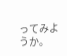ってみようか。